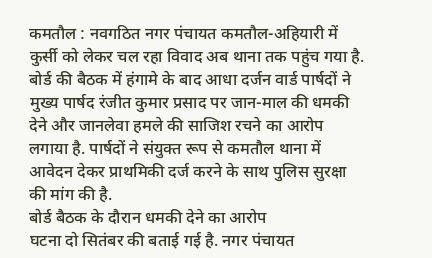कमतौल : नवगठित नगर पंचायत कमतौल-अहियारी में कुर्सी को लेकर चल रहा विवाद अब थाना तक पहुंच गया है. बोर्ड की बैठक में हंगामे के बाद आधा दर्जन वार्ड पार्षदों ने मुख्य पार्षद रंजीत कुमार प्रसाद पर जान-माल की धमकी देने और जानलेवा हमले की साजिश रचने का आरोप लगाया है. पार्षदों ने संयुक्त रूप से कमतौल थाना में आवेदन देकर प्राथमिकी दर्ज करने के साथ पुलिस सुरक्षा की मांग की है.
बोर्ड बैठक के दौरान धमकी देने का आरोप
घटना दो सितंबर की बताई गई है. नगर पंचायत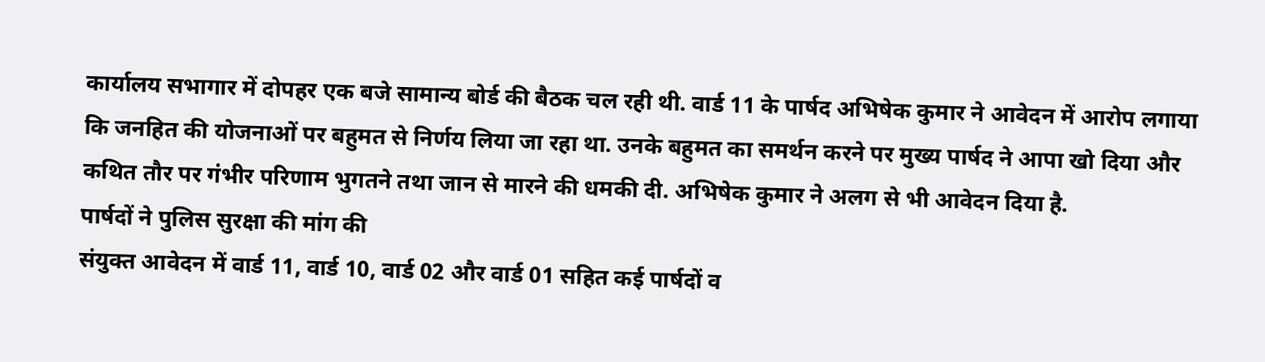कार्यालय सभागार में दोपहर एक बजे सामान्य बोर्ड की बैठक चल रही थी. वार्ड 11 के पार्षद अभिषेक कुमार ने आवेदन में आरोप लगाया कि जनहित की योजनाओं पर बहुमत से निर्णय लिया जा रहा था. उनके बहुमत का समर्थन करने पर मुख्य पार्षद ने आपा खो दिया और कथित तौर पर गंभीर परिणाम भुगतने तथा जान से मारने की धमकी दी. अभिषेक कुमार ने अलग से भी आवेदन दिया है.
पार्षदों ने पुलिस सुरक्षा की मांग की
संयुक्त आवेदन में वार्ड 11, वार्ड 10, वार्ड 02 और वार्ड 01 सहित कई पार्षदों व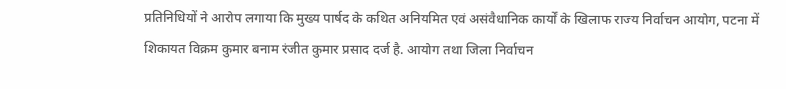प्रतिनिधियों ने आरोप लगाया कि मुख्य पार्षद के कथित अनियमित एवं असंवैधानिक कार्यों के खिलाफ राज्य निर्वाचन आयोग, पटना में शिकायत विक्रम कुमार बनाम रंजीत कुमार प्रसाद दर्ज है. आयोग तथा जिला निर्वाचन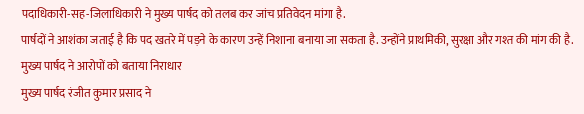पदाधिकारी-सह-जिलाधिकारी ने मुख्य पार्षद को तलब कर जांच प्रतिवेदन मांगा है.
पार्षदों ने आशंका जताई है कि पद खतरे में पड़ने के कारण उन्हें निशाना बनाया जा सकता है. उन्होंने प्राथमिकी, सुरक्षा और गश्त की मांग की है.
मुख्य पार्षद ने आरोपों को बताया निराधार
मुख्य पार्षद रंजीत कुमार प्रसाद ने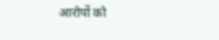आरोपों को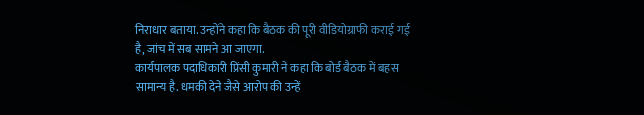निराधार बताया. उन्होंने कहा कि बैठक की पूरी वीडियोग्राफी कराई गई है, जांच में सब सामने आ जाएगा.
कार्यपालक पदाधिकारी प्रिंसी कुमारी ने कहा कि बोर्ड बैठक में बहस सामान्य है. धमकी देने जैसे आरोप की उन्हें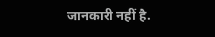जानकारी नहीं है.